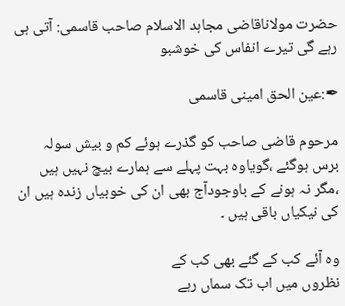حضرت مولاناقاضی مجاہد الاسلام صاحب قاسمی: آتی ہی رہے گی تیرے انفاس کی خوشبو

✒:عین الحق امینی قاسمی

مرحوم قاضی صاحب کو گذرے ہوئے کم و بیش سولہ برس ہوگئے ،گویاوہ بہت پہلے سے ہمارے بیچ نہیں ہیں ،مگر نہ ہونے کے باوجودآج بھی ان کی خوبیاں زندہ ہیں ان کی نیکیاں باقی ہیں ۔

وہ آئے کب کے گئے بھی کب کے
نظروں میں اب تک سماں رہے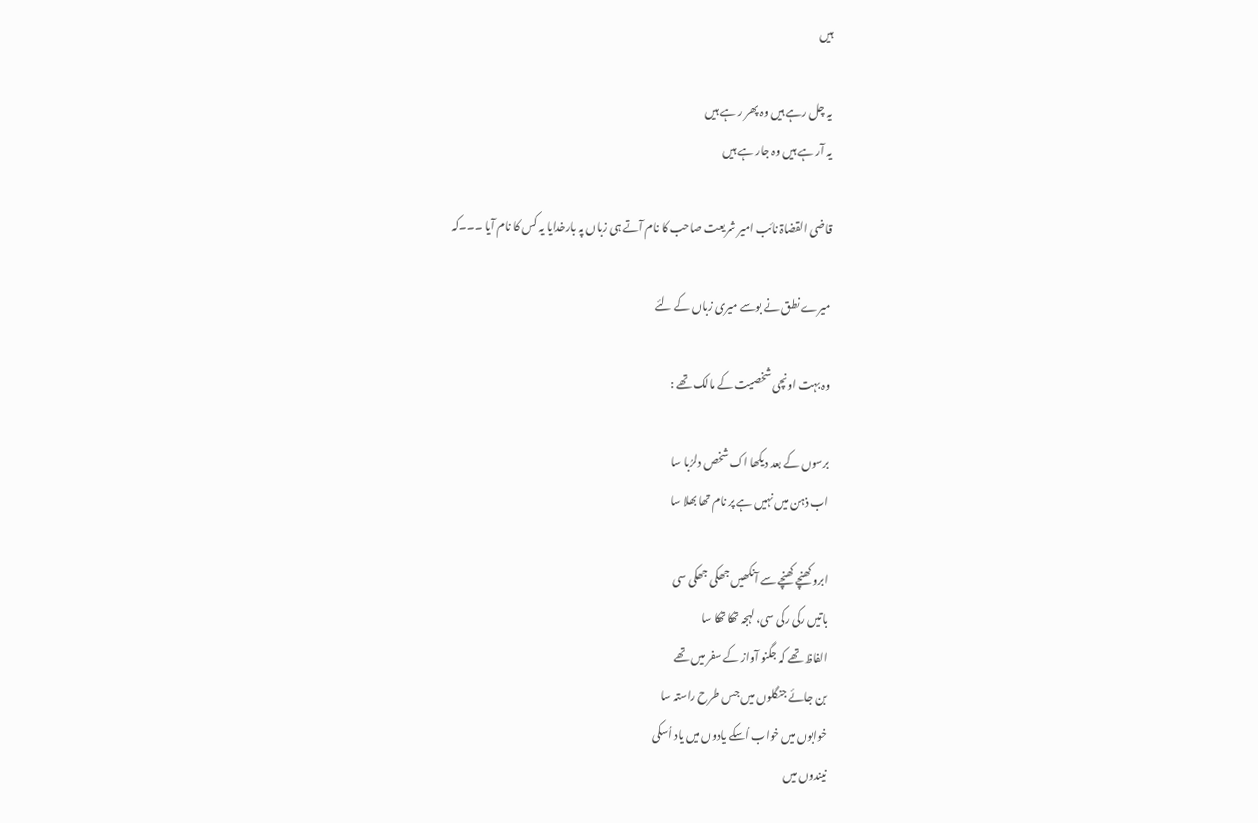ہیں

یہ چل رہے ہیں وہ پھر ر ہے ہیں
یہ آر ہے ہیں وہ جار ہے ہیں

قاضی القضاۃ نائب امیر شریعت صاحب کا نام آتے ہی زباں پہ بارخدایا یہ کس کا نام آیا ۔۔۔کہ

میرے نطق نے بوسے میری زباں کے لئے

وہ بہت اونچی شخصیت کے مالک تھے :

برسوں کے بعد ديکھا اک شخص دلرُبا سا
اب ذہن ميں نہيں ہے پر نام تھا بھلا سا

ابرو کھنچے کھنچے سے آنکھيں جھکی جھکی سی
باتيں رکی رکی سی، لہجہ تھکا تھکا سا
الفاظ تھے کہ جگنو آواز کے سفر ميں تھے
بن جائے جنگلوں ميں جس طرح راستہ سا
خوابوں ميں خواب اُسکے يادوں ميں ياد اُسکی
نيندوں ميں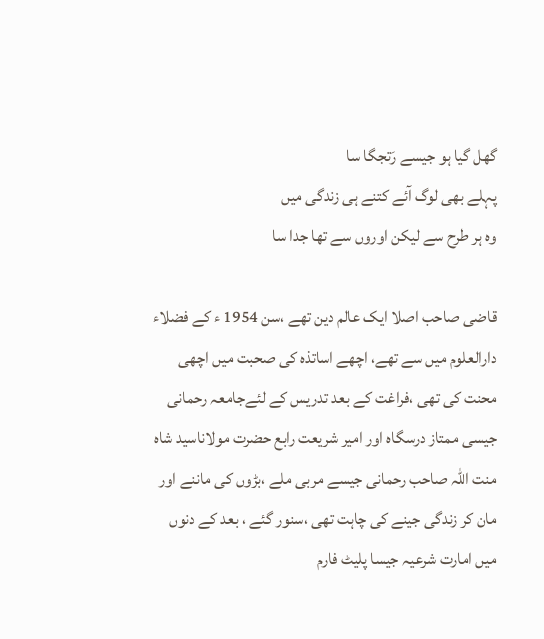گھل گيا ہو جيسے رَتجگا سا
پہلے بھی لوگ آئے کتنے ہی زندگی ميں
وہ ہر طرح سے ليکن اوروں سے تھا جدا سا

قاضی صاحب اصلا ایک عالم دین تھے ،سن 1954 ء کے فضلاء دارالعلوم میں سے تھے، اچھے اساتذہ کی صحبت میں اچھی محنت کی تھی ،فراغت کے بعد تدریس کے لئےجامعہ رحمانی جیسی ممتاز درسگاہ اور امیر شریعت رابع حضرت مولاناسید شاہ منت اللہ صاحب رحمانی جیسے مربی ملے ،بڑوں کی ماننے اور مان کر زندگی جینے کی چاہت تھی ،سنور گئے ، بعد کے دنوں میں امارت شرعیہ جیسا پلیٹ فارم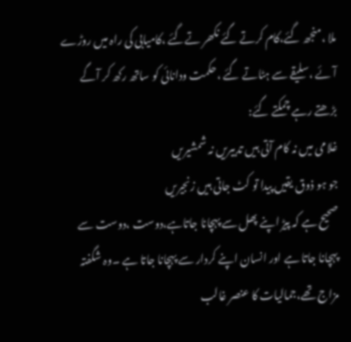ملا ،منجھ گئے،کام کرتے گئے نکھر تےگئے ،کامیابی کی راہ میں روڑے آئے ،سلیقے سے ہٹاتے گئے ،حکمت ودانائی کو ساتھ رکھ کر آگے بڑھتے رہے چمکتے گئے:
غلامی میں نہ کام آتی ہیں تدبیریں نہ شمشیریں
جو ہو ذوق یقیں پیدا تو کٹ جاتی ہیں زنجیریں
صحیح ہے کہ پیڑ اپنے پھل سے پہچانا جاتاہے،دوست ،دوست سے پہچانا جاتا ہے اور انسان اپنے کردار سے پہچانا جاتا ہے ۔وہ شگفتہ مزاج تھے،جمالیات کا عنصر غالب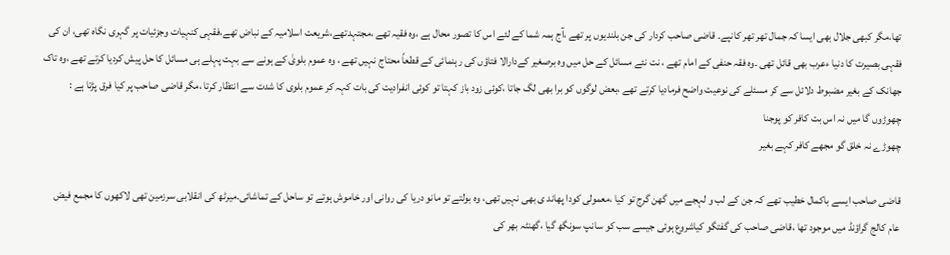تھا،مگر کبھی جلال بھی ایسا کہ جمال تھر تھر کانپے۔ قاضی صاحب کردار کی جن بلندیوں پر تھے ،آج ہمہ شما کے لئے اس کا تصور محال ہے ،وہ فقیہ تھے ،مجتہدتھے،شریعت اسلامیہ کے نباض تھے،فقہی کنہیات وجزئیات پر گہری نگاہ تھی، ان کی فقہی بصیرت کا دنیا ءعرب بھی قائل تھی ۔وہ فقہ حنفی کے امام تھے ، نت نئے مسائل کے حل میں وہ برصغیر کےدارالا فتاؤں کی رہنمائی کے قطعاً محتاج نہیں تھے ، وہ عموم بلویٰ کے ہونے سے بہت پہلے ہی مسائل کا حل پیش کردیا کرتے تھے ،وہ تاک جھانک کے بغیر مضبوط دلائل سے کر مسئلے کی نوعیت واضح فرمادیا کرتے تھے ،بعض لوگوں کو برا بھی لگ جاتا ،کوئی زود باز کہتا تو کوئی انفرادیت کی بات کہہ کر عموم بلوی کا شدت سے انتظار کرتا ،مگر قاضی صاحب پر کیا فرق پڑتا ہے :
چھوڑوں گا میں نہ اس بت کافر کو پوجنا
چھوڑے نہ خلق گو مجھے کافر کہے بغیر

قاضی صاحب ایسے باکمال خطیب تھے کہ جن کے لب و لہجے میں گھن گرج تو کیا ،معمولی کودا پھاند ی بھی نہیں تھی، وہ بولتے تو مانو دریا کی روانی اور خاموش ہوتے تو ساحل کے تماشائی۔میرٹھ کی انقلابی سرزمین تھی لاکھوں کا مجمع فیض عام کالج گراؤنڈ میں موجود تھا ،قاضی صاحب کی گفتگو کیاشروع ہوئی جیسے سب کو سانپ سونگھ گیا ،گھنٹہ بھر کی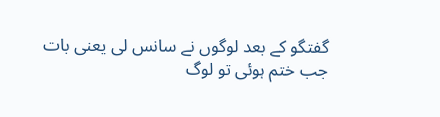گفتگو کے بعد لوگوں نے سانس لی یعنی بات جب ختم ہوئی تو لوگ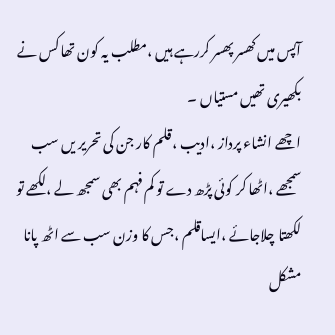آپس میں کھسر پھسر کررہے ہیں ،مطلب یہ کون تھا کس نے بکھیری تھیں مستیاں ۔
اچھے انشاء پرداز ،ادیب ،قلم کار جن کی تحریر یں سب سمجھے ،اٹھا کر کوئی پڑھ دے تو کم فہم بھی سمجھ لے ،لکھے تو لکھتا چلاجائے ،ایساقلم ،جس کا وزن سب سے اٹھ پانا مشکل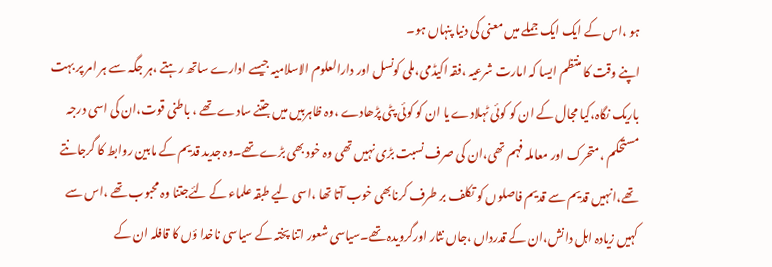ہو ،اس کے ایک ایک جملے میں معنی کی دنیا پنہاں ہو۔
اپنے وقت کا منتظم ایسا کہ امارت شرعیہ ،فقہ اکیڈمی،ملی کونسل اور دارالعلوم الاسلامیہ جیسے ادارے ساتھ رہتے ،ہر جگہ سے ہر امر پر بہت باریک نگاہ،کیا مجال کے ان کو کوئی ٹہلادے یا ان کو کوئی پٹی پڑھادے ،وہ ظاہربیں میں جتنے سادے تھے ، باطنی قوت،ان کی اسی درجہ مستحکم ،متحرک اور معاملہ فہم تھی،ان کی صرف نسبت بڑی نہیں تھی وہ خود بھی بڑے تھے۔وہ جدید قدیم کے مابین روابط کا گرجانتے تھے،انہیں قدیم سے قدیم فاصلوں کو تکلف بر طرف کرنابھی خوب آتا تھا ،اسی لیے طبقہ علماء کے لئےجتنا وہ محبوب تھے ،اس سے کہیں زیادہ اہل دانش،ان کے قدرداں ،جاں نثار اورگرویدہ تھے۔سیاسی شعور اتنا پختہ کے سیاسی ناخدا ؤں کا قافلہ ان کے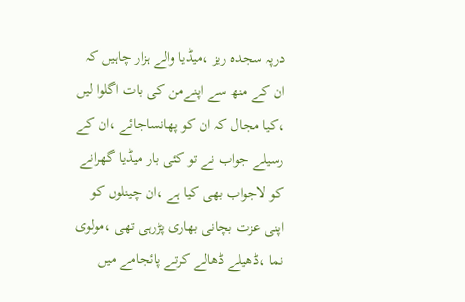درپہ سجدہ ریز ،میڈیا والے ہزار چاہیں کہ ان کے منھ سے اپنےمن کی بات اگلوا لیں ،کیا مجال کہ ان کو پھانساجائے ،ان کے رسیلے جواب نے تو کئی بار میڈیا گھرانے کو لاجواب بھی کیا ہے ،ان چینلوں کو اپنی عزت بچانی بھاری پڑرہی تھی ،مولوی نما ،ڈھیلے ڈھالے کرتے پائجامے میں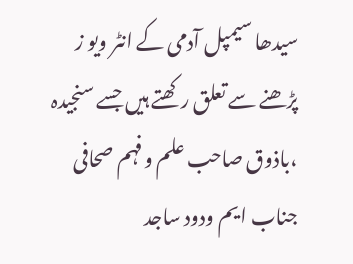سیدھا سیمپل آدمی کے انٹر ویو ز پڑھنے سے تعلق رکھتے ہیں جسے سنجیدہ ،باذوق صاحب علم وفہم صحافی جناب ایم ودود ساجد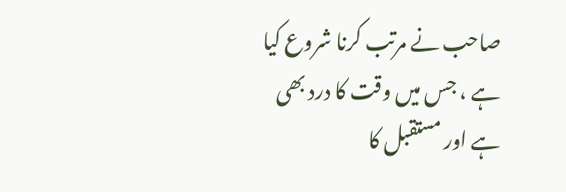صاحب نے مرتب کرنا شروع کیا ہے ، جس میں وقت کا درد بھی ہے اور مستقبل کا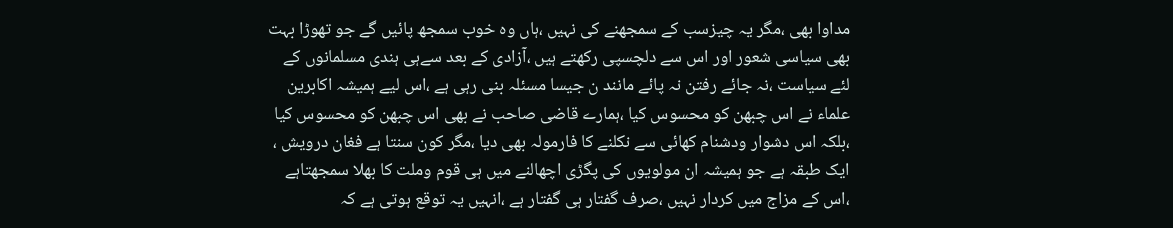مداوا بھی ،مگر یہ چیزسب کے سمجھنے کی نہیں ،ہاں وہ خوب سمجھ پائیں گے جو تھوڑا بہت بھی سیاسی شعور اور اس سے دلچسپی رکھتے ہیں ،آزادی کے بعد سےہی ہندی مسلمانوں کے لئے سیاست ،نہ جائے رفتن نہ پائے مانند ن جیسا مسئلہ بنی رہی ہے ،اس لیے ہمیشہ اکابرین علماء نے اس چبھن کو محسوس کیا ،ہمارے قاضی صاحب نے بھی اس چبھن کو محسوس کیا ،بلکہ اس دشوار ودشنام کھائی سے نکلنے کا فارمولہ بھی دیا ،مگر کون سنتا ہے فغان درویش ، ایک طبقہ ہے جو ہمیشہ ان مولویوں کی پگڑی اچھالنے میں ہی قوم وملت کا بھلا سمجھتاہے ،اس کے مزاج میں کردار نہیں ،صرف گفتار ہی گفتار ہے ،انہیں یہ توقع ہوتی ہے کہ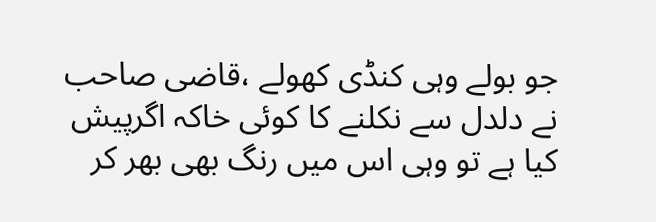جو بولے وہی کنڈی کھولے ،قاضی صاحب نے دلدل سے نکلنے کا کوئی خاکہ اگرپیش کیا ہے تو وہی اس میں رنگ بھی بھر کر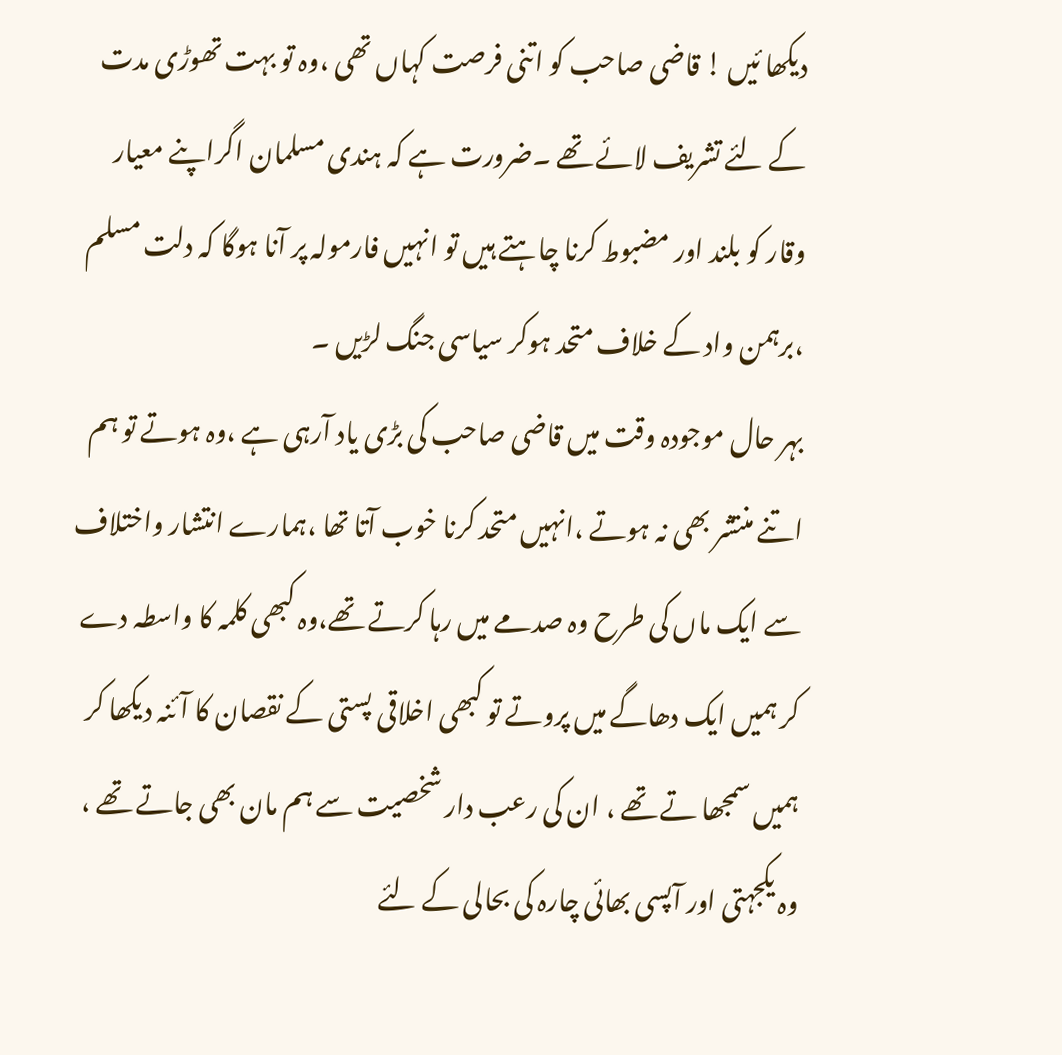دیکھا ئیں ! قاضی صاحب کو اتنی فرصت کہاں تھی ،وہ تو بہت تھوڑی مدت کے لئے تشریف لائے تھے ۔ضرورت ہے کہ ہندی مسلمان اگراپنے معیار وقار کو بلند اور مضبوط کرنا چاہتے ہیں تو انہیں فارمولہ پر آنا ہوگا کہ دلت مسلم ،برہمن واد کے خلاف متحد ہوکر سیاسی جنگ لڑیں ۔
بہر حال موجودہ وقت میں قاضی صاحب کی بڑی یاد آرہی ہے ،وہ ہوتے تو ہم اتنے منتشر بھی نہ ہوتے ،انہیں متحد کرنا خوب آتا تھا ،ہمارے انتشار واختلاف سے ایک ماں کی طرح وہ صدمے میں رہا کرتے تھے،وہ کبھی کلمہ کا واسطہ دے کر ہمیں ایک دھاگے میں پروتے تو کبھی اخلاقی پستی کے نقصان کا آئنہ دیکھا کر ہمیں سمجھا تے تھے ، ان کی رعب دار شخصیت سے ہم مان بھی جاتے تھے ، وہ یکجہتی اور آپسی بھائی چارہ کی بحالی کے لئے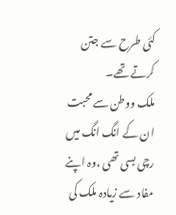کئی طرح سے جتن کرتے تھے۔
ملک ووطن سے محبت ان کے انگ انگ میں رچی بسی تھی ،وہ اپنے مفاد سے زیادہ ملک کی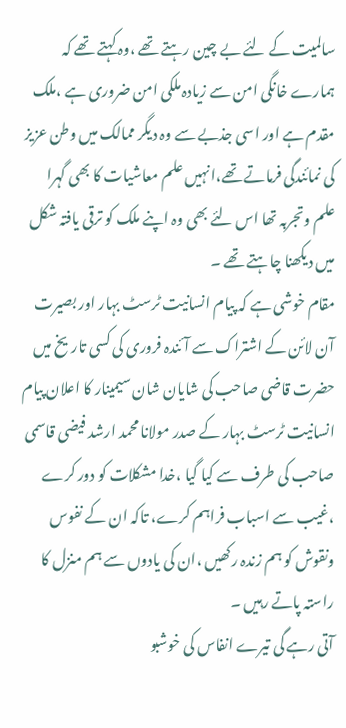سالمیت کے لئے بے چین رہتے تھے ،وہ کہتے تھے کہ ہمارے خانگی امن سے زیادہ ملکی امن ضروری ہے ،ملک مقدم ہے اور اسی جذبے سے وہ دیگر ممالک میں وطن عزیز کی نمائندگی فرماتے تھے،انہیں علم معاشیات کا بھی گہرا علم وتجربہ تھا اس لئے بھی وہ اپنے ملک کو ترقی یافتہ شکل میں دیکھنا چاہتے تھے ۔
مقام خوشی ہے کہ پیام انسانیت ٹرسٹ بہار اور بصیرت آن لائن کے اشتراک سے آئندہ فروری کی کسی تاریخ میں حضرت قاضی صاحب کی شایان شان سیمینار کا اعلان پیام انسانیت ٹرسٹ بہار کے صدر مولانا محمد ارشد فیضی قاسمی صاحب کی طرف سے کیا گیا ،خدا مشکلات کو دور کرے ،غیب سے اسباب فراہم کرے، تاکہ ان کے نفوس ونقوش کو ہم زندہ رکھیں ،ان کی یادوں سے ہم منزل کا راستہ پاتے رہیں ۔
آتی رہے گی تیرے انفاس کی خوشبو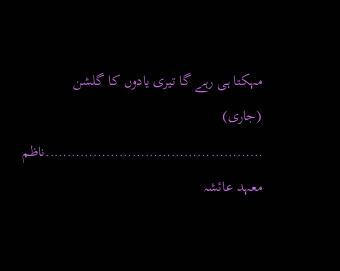مہکتا ہی رہے گا تیری یادوں کا گلشن
(جاری)
…………………………………………..ناظم معہد عائشہ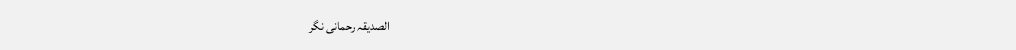الصدیقہ رحمانی نگر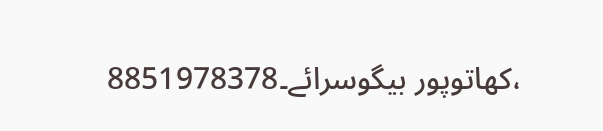،کھاتوپور بیگوسرائے۔8851978378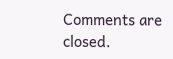Comments are closed.